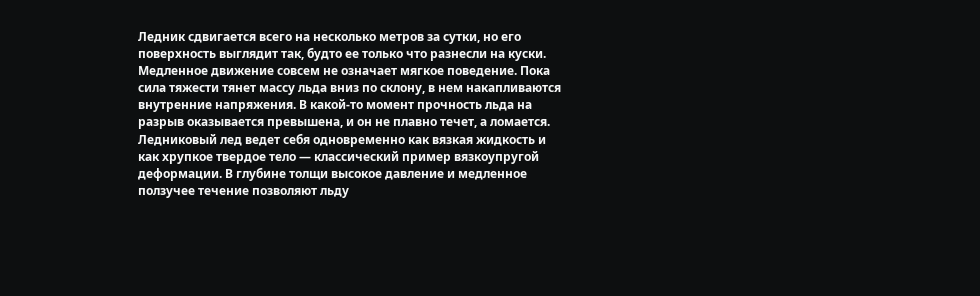Ледник сдвигается всего на несколько метров за сутки, но его поверхность выглядит так, будто ее только что разнесли на куски. Медленное движение совсем не означает мягкое поведение. Пока сила тяжести тянет массу льда вниз по склону, в нем накапливаются внутренние напряжения. В какой‑то момент прочность льда на разрыв оказывается превышена, и он не плавно течет, а ломается.
Ледниковый лед ведет себя одновременно как вязкая жидкость и как хрупкое твердое тело — классический пример вязкоупругой деформации. В глубине толщи высокое давление и медленное ползучее течение позволяют льду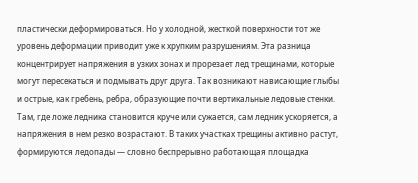пластически деформироваться. Но у холодной, жесткой поверхности тот же уровень деформации приводит уже к хрупким разрушениям. Эта разница концентрирует напряжения в узких зонах и прорезает лед трещинами, которые могут пересекаться и подмывать друг друга. Так возникают нависающие глыбы и острые, как гребень, ребра, образующие почти вертикальные ледовые стенки.
Там, где ложе ледника становится круче или сужается, сам ледник ускоряется, а напряжения в нем резко возрастают. В таких участках трещины активно растут, формируются ледопады — словно беспрерывно работающая площадка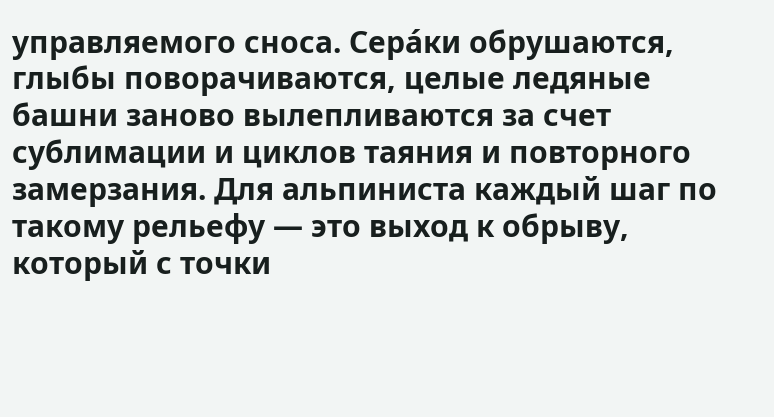управляемого сноса. Серáки обрушаются, глыбы поворачиваются, целые ледяные башни заново вылепливаются за счет сублимации и циклов таяния и повторного замерзания. Для альпиниста каждый шаг по такому рельефу — это выход к обрыву, который с точки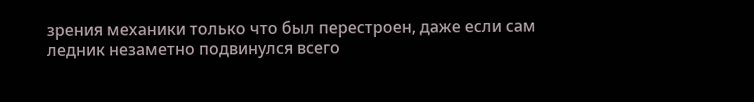зрения механики только что был перестроен, даже если сам ледник незаметно подвинулся всего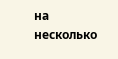на несколько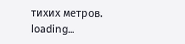тихих метров.
loading...